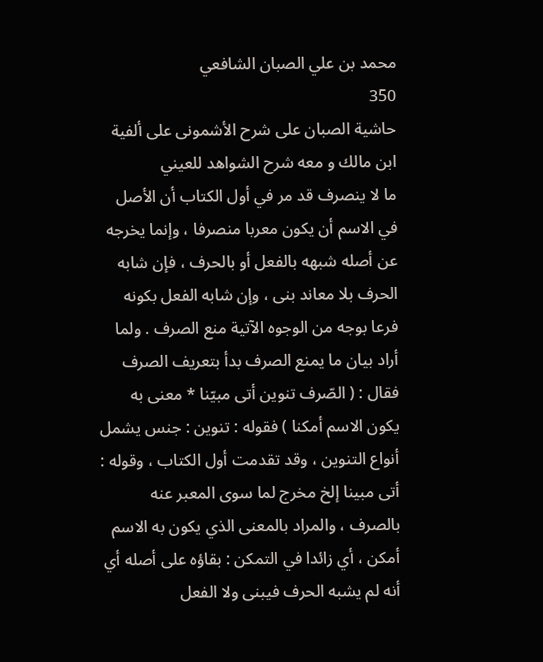محمد بن علي الصبان الشافعي
350
حاشية الصبان على شرح الأشمونى على ألفية ابن مالك و معه شرح الشواهد للعيني
ما لا ينصرف قد مر في أول الكتاب أن الأصل في الاسم أن يكون معربا منصرفا ، وإنما يخرجه عن أصله شبهه بالفعل أو بالحرف ، فإن شابه الحرف بلا معاند بنى ، وإن شابه الفعل بكونه فرعا بوجه من الوجوه الآتية منع الصرف . ولما أراد بيان ما يمنع الصرف بدأ بتعريف الصرف فقال : ( الصّرف تنوين أتى مبيّنا * معنى به يكون الاسم أمكنا ) فقوله : تنوين : جنس يشمل أنواع التنوين ، وقد تقدمت أول الكتاب ، وقوله : أتى مبينا إلخ مخرج لما سوى المعبر عنه بالصرف ، والمراد بالمعنى الذي يكون به الاسم أمكن ، أي زائدا في التمكن : بقاؤه على أصله أي أنه لم يشبه الحرف فيبنى ولا الفعل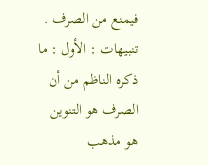فيمنع من الصرف . تنبيهات : الأول : ما ذكره الناظم من أن الصرف هو التنوين هو مذهب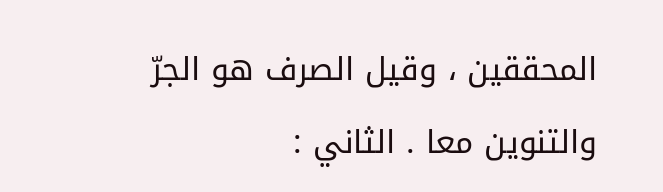المحققين ، وقيل الصرف هو الجرّ والتنوين معا . الثاني :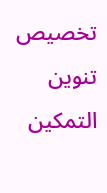تخصيص تنوين التمكين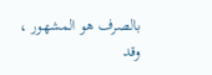بالصرف هو المشهور ، وقد